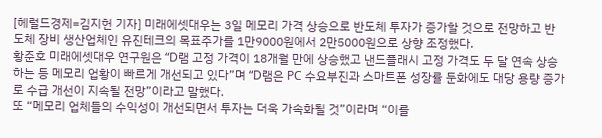[헤럴드경제=김지헌 기자] 미래에셋대우는 3일 메모리 가격 상승으로 반도체 투자가 증가할 것으로 전망하고 반도체 장비 생산업체인 유진테크의 목표주가를 1만9000원에서 2만5000원으로 상향 조정했다.
황준호 미래에셋대우 연구원은 “D램 고정 가격이 18개월 만에 상승했고 낸드플래시 고정 가격도 두 달 연속 상승하는 등 메모리 업황이 빠르게 개선되고 있다”며 “D램은 PC 수요부진과 스마트폰 성장률 둔화에도 대당 용량 증가로 수급 개선이 지속될 전망”이라고 말했다.
또 “메모리 업체들의 수익성이 개선되면서 투자는 더욱 가속화될 것”이라며 “이를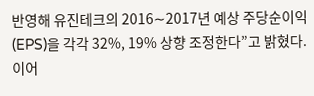반영해 유진테크의 2016∼2017년 예상 주당순이익(EPS)을 각각 32%, 19% 상향 조정한다”고 밝혔다.
이어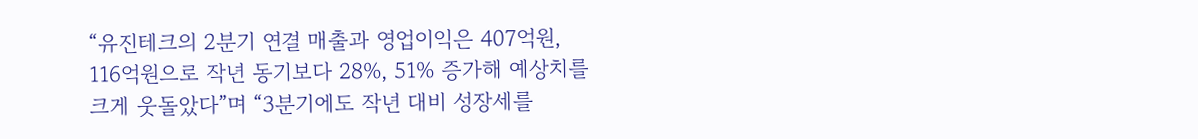“유진테크의 2분기 연결 매출과 영업이익은 407억원, 116억원으로 작년 동기보다 28%, 51% 증가해 예상치를 크게 웃돌았다”며 “3분기에도 작년 대비 성장세를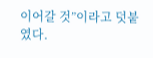이어갈 것”이라고 덧붙였다.